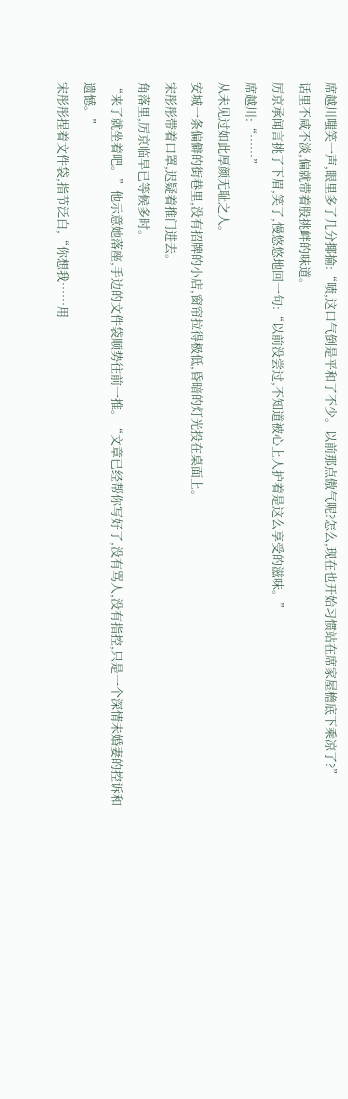席越川嗤笑一声,眼里多了几分揶揄:“啧,这口气倒是平和了不少。以前那点傲气呢?怎么,现在也开始习惯站在席家屋檐底下乘凉了?”
话里不咸不淡,偏就带着股挑衅的味道。
厉京承闻言挑了下眉,笑了,慢悠悠地回一句:“以前没尝过,不知道被心上人护着是这么享受的滋味。”
席越川:“……”
从未见过如此厚颜无耻之人。
安城一条偏僻的街巷里,没有招牌的小店,窗帘拉得极低,昏暗的灯光投在桌面上。
宋彤彤带着口罩,迟疑着推门进去。
角落里,厉京临早已等候多时。
“来了就坐着吧。”他示意她落座,手边的文件袋顺势往前一推。“文章已经帮你写好了,没有骂人,没有指控,只是一个深情未婚妻的控诉和遗憾。”
宋彤彤捏着文件袋,指节泛白,“你想我……用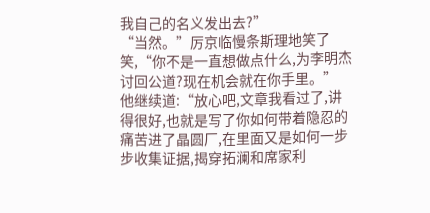我自己的名义发出去?”
“当然。”厉京临慢条斯理地笑了笑,“你不是一直想做点什么,为李明杰讨回公道?现在机会就在你手里。”
他继续道:“放心吧,文章我看过了,讲得很好,也就是写了你如何带着隐忍的痛苦进了晶圆厂,在里面又是如何一步步收集证据,揭穿拓澜和席家利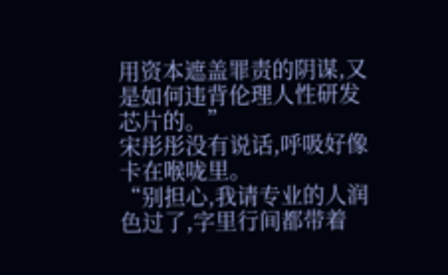用资本遮盖罪责的阴谋,又是如何违背伦理人性研发芯片的。”
宋彤彤没有说话,呼吸好像卡在喉咙里。
“别担心,我请专业的人润色过了,字里行间都带着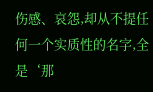伤感、哀怨,却从不提任何一个实质性的名字,全是‘那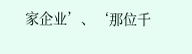家企业’、‘那位千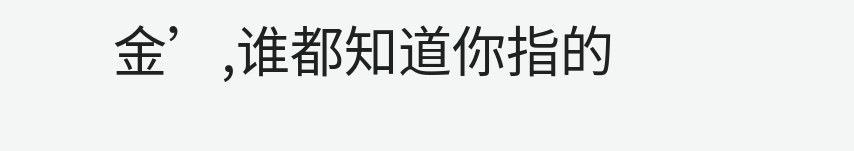金’,谁都知道你指的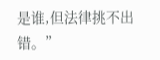是谁,但法律挑不出错。”